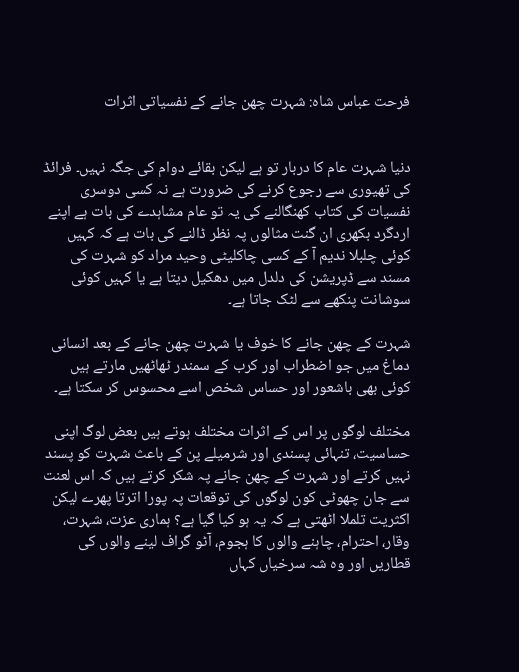فرحت عباس شاہ: شہرت چھن جانے کے نفسیاتی اثرات


دنیا شہرت عام کا دربار تو ہے لیکن بقائے دوام کی جگہ نہیں۔ فرائڈ کی تھیوری سے رجوع کرنے کی ضرورت ہے نہ کسی دوسری نفسیات کی کتاب کھنگالنے کی یہ تو عام مشاہدے کی بات ہے اپنے اردگرد بکھری ان گنت مثالوں پہ نظر ڈالنے کی بات ہے کہ کہیں کوئی چلبلا ندیم آ کے کسی چاکلیٹی وحید مراد کو شہرت کی مسند سے ڈپریشن کی دلدل میں دھکیل دیتا ہے یا کہیں کوئی سوشانت پنکھے سے لٹک جاتا ہے۔

شہرت کے چھن جانے کا خوف یا شہرت چھن جانے کے بعد انسانی دماغ میں جو اضطراب اور کرب کے سمندر ٹھاٹھیں مارتے ہیں کوئی بھی باشعور اور حساس شخص اسے محسوس کر سکتا ہے۔

مختلف لوگوں پر اس کے اثرات مختلف ہوتے ہیں بعض لوگ اپنی حساسیت، تنہائی پسندی اور شرمیلے پن کے باعث شہرت کو پسند نہیں کرتے اور شہرت کے چھن جانے پہ شکر کرتے ہیں کہ اس لعنت سے جان چھوٹی کون لوگوں کی توقعات پہ پورا اترتا پھرے لیکن اکثریت تلملا اٹھتی ہے کہ یہ ہو کیا گیا ہے؟ ہماری عزت، شہرت، وقار، احترام، چاہنے والوں کا ہجوم، آٹو گراف لینے والوں کی قطاریں اور وہ شہ سرخیاں کہاں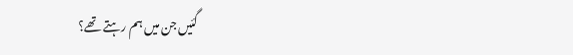گئیں جن میں ہم رہتے تھے؟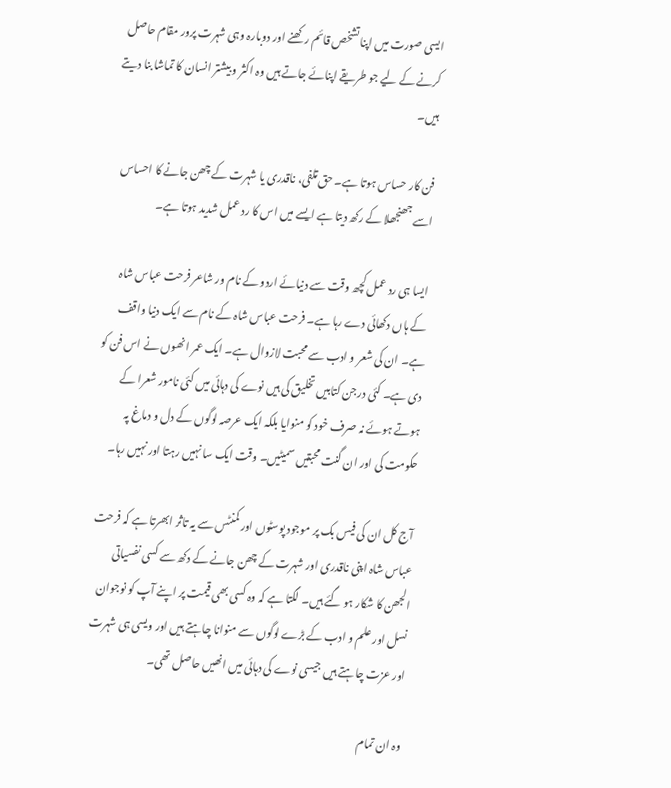ایسی صورت میں اپنا تشخص قائم رکھنے اور دوبارہ وہی شہرت پرور مقام حاصل کرنے کے لیے جو طریقے اپنائے جاتے ہیں وہ اکثر و بیشتر انسان کا تماشا بنا دیتے ہیں۔

فن کار حساس ہوتا ہے۔ حق تلفی، ناقدری یا شہرت کے چھن جانے کا احساس اسے جھنجھلا کے رکھ دیتا ہے ایسے میں اس کا رد عمل شدید ہوتا ہے۔

ایسا ہی رد عمل کچھ وقت سے دنیائے اردو کے نام ور شاعر فرحت عباس شاہ کے ہاں دکھائی دے رہا ہے۔ فرحت عباس شاہ کے نام سے ایک دنیا واقف ہے۔ ان کی شعر و ادب سے محبت لازوال ہے۔ ایک عمر انھوں نے اس فن کو دی ہے۔ کئی درجن کتابیں تخلیق کی ہیں نوے کی دہائی میں کئی نامور شعرا کے ہوتے ہوئے نہ صرف خود کو منوایا بلکہ ایک عرصہ لوگوں کے دل و دماغ پہ حکومت کی اور ان گنت محبتیں سمیٹیں۔ وقت ایک سا نہیں رہتا اور نہیں رہا۔

آج کل ان کی فیس بک پر موجود پوسٹوں اور کمنٹس سے یہ تاثر ابھرتا ہے کہ فرحت عباس شاہ اپنی ناقدری اور شہرت کے چھن جانے کے دکھ سے کسی نفسیاتی الجھن کا شکار ہو گئے ہیں۔ لگتا ہے کہ وہ کسی بھی قیمت پر اپنے آپ کو نوجوان نسل اور علم و ادب کے بڑے لوگوں سے منوانا چاہتے ہیں اور ویسی ہی شہرت اور عزت چاہتے ہیں جیسی نوے کی دہائی میں انھیں حاصل تھی۔

وہ ان تمام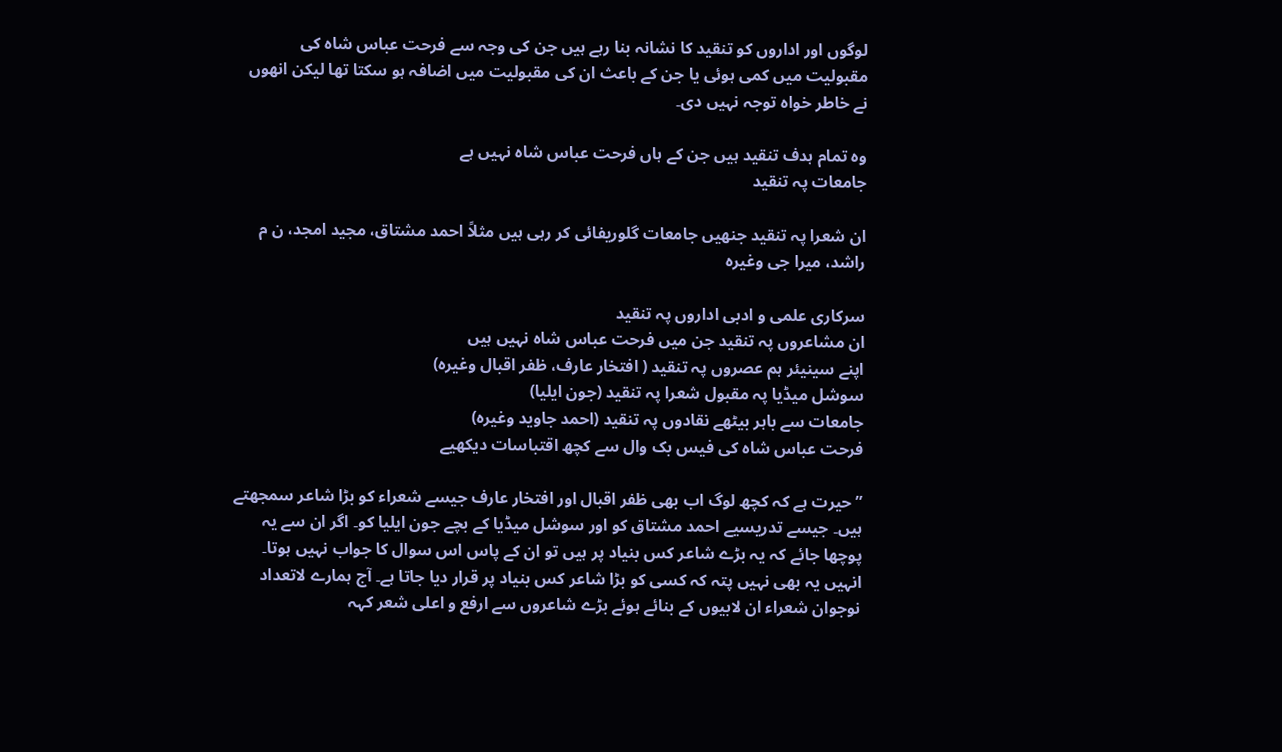لوگوں اور اداروں کو تنقید کا نشانہ بنا رہے ہیں جن کی وجہ سے فرحت عباس شاہ کی مقبولیت میں کمی ہوئی یا جن کے باعث ان کی مقبولیت میں اضافہ ہو سکتا تھا لیکن انھوں نے خاطر خواہ توجہ نہیں دی۔

وہ تمام ہدف تنقید ہیں جن کے ہاں فرحت عباس شاہ نہیں ہے
جامعات پہ تنقید

ان شعرا پہ تنقید جنھیں جامعات گلوریفائی کر رہی ہیں مثلاً احمد مشتاق، مجید امجد، ن م راشد، میرا جی وغیرہ

سرکاری علمی و ادبی اداروں پہ تنقید
ان مشاعروں پہ تنقید جن میں فرحت عباس شاہ نہیں ہیں
اپنے سینیئر ہم عصروں پہ تنقید ( افتخار عارف، ظفر اقبال وغیرہ)
سوشل میڈیا پہ مقبول شعرا پہ تنقید (جون ایلیا)
جامعات سے باہر بیٹھے نقادوں پہ تنقید (احمد جاوید وغیرہ)
فرحت عباس شاہ کی فیس بک وال سے کچھ اقتباسات دیکھیے

”حیرت ہے کہ کچھ لوگ اب بھی ظفر اقبال اور افتخار عارف جیسے شعراء کو بڑا شاعر سمجھتے ہیں۔ جیسے تدریسیے احمد مشتاق کو اور سوشل میڈیا کے بچے جون ایلیا کو۔ اگر ان سے یہ پوچھا جائے کہ یہ بڑے شاعر کس بنیاد پر ہیں تو ان کے پاس اس سوال کا جواب نہیں ہوتا۔ انہیں یہ بھی نہیں پتہ کہ کسی کو بڑا شاعر کس بنیاد پر قرار دیا جاتا ہے۔ آج ہمارے لاتعداد نوجوان شعراء ان لابیوں کے بنائے ہوئے بڑے شاعروں سے ارفع و اعلی شعر کہہ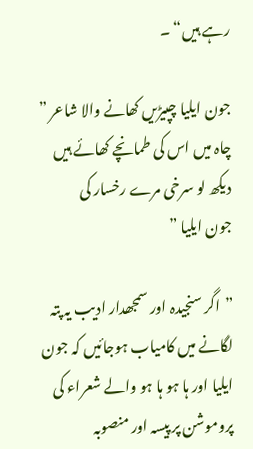رہے ہیں“ ۔

جون ایلیا چپیڑیں کھانے والا شاعر ”
چاہ میں اس کی طمانچے کھائے ہیں
دیکھ لو سرخی مرے رخسار کی
جون ایلیا ”

”اگر سنجیدہ اور سمجھدار ادیب یہ پتہ لگانے میں کامیاب ہوجائیں کہ جون ایلیا اور ہا ہو ہا ہو والے شعراء کی پروموشن پر پیسہ اور منصوبہ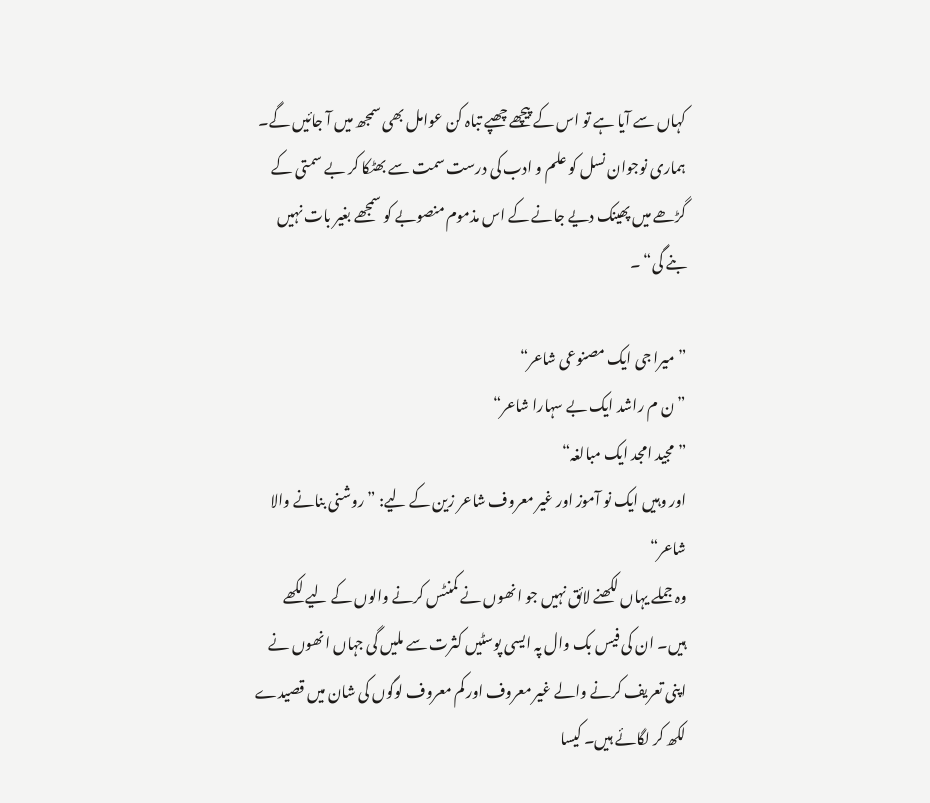کہاں سے آیا ہے تو اس کے پیچھے چھپے تباہ کن عوامل بھی سمجھ میں آ جائیں گے۔ ہماری نوجوان نسل کو علم و ادب کی درست سمت سے بھٹکا کر بے سمتی کے گڑھے میں پھینک دیے جانے کے اس مذموم منصوبے کو سمجھے بغیر بات نہیں بنے گی“ ۔

”میرا جی ایک مصنوعی شاعر“
”ن م راشد ایک بے سہارا شاعر“
”مجید امجد ایک مبالغہ“
اور وہیں ایک نو آموز اور غیر معروف شاعر زین کے لیے: ”روشنی بنانے والا شاعر“
وہ جملے یہاں لکھنے لائق نہیں جو انھوں نے کمنٹس کرنے والوں کے لیے لکھے ہیں۔ ان کی فیس بک وال پہ ایسی پوسٹیں کثرت سے ملیں گی جہاں انھوں نے اپنی تعریف کرنے والے غیر معروف اور کم معروف لوگوں کی شان میں قصیدے لکھ کر لگائے ہیں۔ کیسا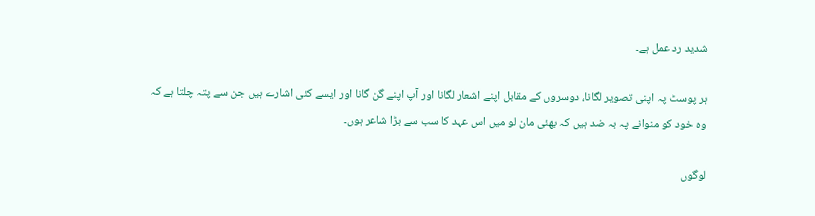شدید رد عمل ہے۔

ہر پوسٹ پہ اپنی تصویر لگانا، دوسروں کے مقابل اپنے اشعار لگانا اور آپ اپنے گن گانا اور ایسے کئی اشارے ہیں جن سے پتہ چلتا ہے کہ وہ خود کو منوانے پہ بہ ضد ہیں کہ بھئی مان لو میں اس عہد کا سب سے بڑا شاعر ہوں۔

لوگوں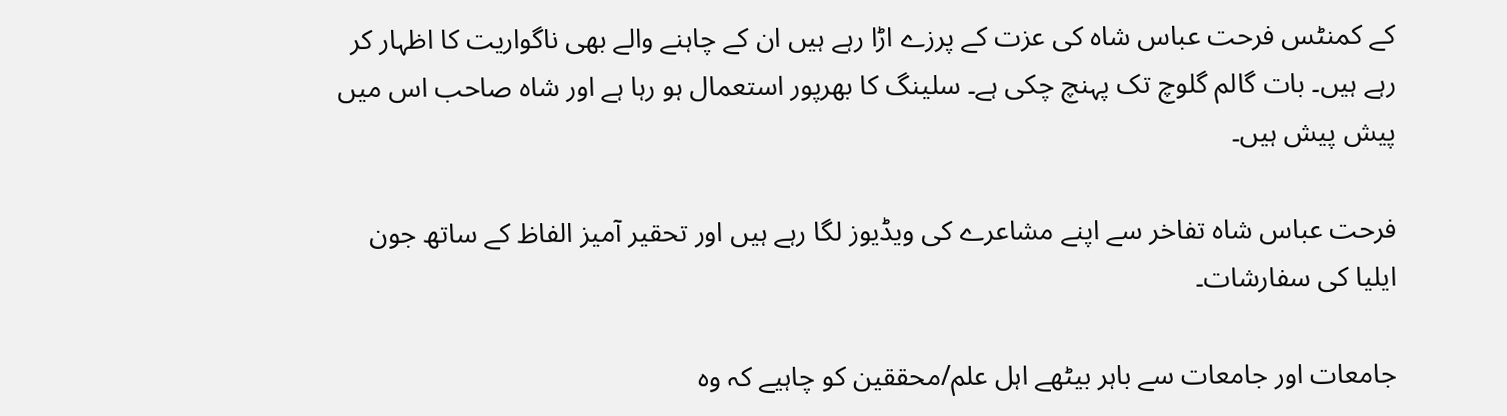کے کمنٹس فرحت عباس شاہ کی عزت کے پرزے اڑا رہے ہیں ان کے چاہنے والے بھی ناگواریت کا اظہار کر رہے ہیں۔ بات گالم گلوچ تک پہنچ چکی ہے۔ سلینگ کا بھرپور استعمال ہو رہا ہے اور شاہ صاحب اس میں پیش پیش ہیں۔

فرحت عباس شاہ تفاخر سے اپنے مشاعرے کی ویڈیوز لگا رہے ہیں اور تحقیر آمیز الفاظ کے ساتھ جون ایلیا کی سفارشات۔

جامعات اور جامعات سے باہر بیٹھے اہل علم/محققین کو چاہیے کہ وہ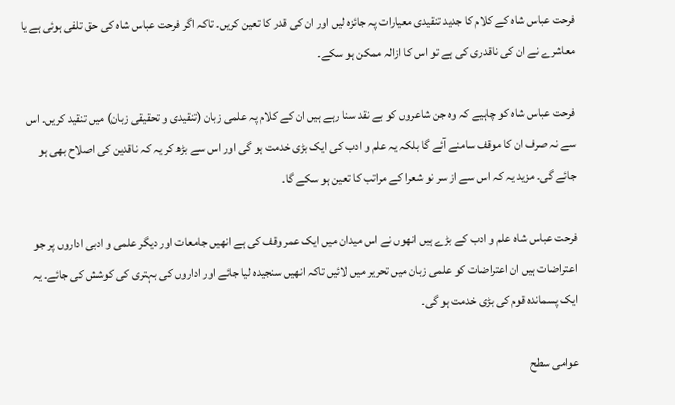فرحت عباس شاہ کے کلام کا جدید تنقیدی معیارات پہ جائزہ لیں اور ان کی قدر کا تعین کریں۔ تاکہ اگر فرحت عباس شاہ کی حق تلفی ہوئی ہے یا معاشرے نے ان کی ناقدری کی ہے تو اس کا ازالہ ممکن ہو سکے۔

فرحت عباس شاہ کو چاہیے کہ وہ جن شاعروں کو بے نقد سنا رہے ہیں ان کے کلام پہ علمی زبان (تنقیدی و تحقیقی زبان) میں تنقید کریں۔ اس سے نہ صرف ان کا موقف سامنے آئے گا بلکہ یہ علم و ادب کی ایک بڑی خدمت ہو گی اور اس سے بڑھ کر یہ کہ ناقدین کی اصلاح بھی ہو جائے گی۔ مزید یہ کہ اس سے از سر نو شعرا کے مراتب کا تعین ہو سکے گا۔

فرحت عباس شاہ علم و ادب کے بڑے ہیں انھوں نے اس میدان میں ایک عمر وقف کی ہے انھیں جامعات اور دیگر علمی و ادبی اداروں پر جو اعتراضات ہیں ان اعتراضات کو علمی زبان میں تحریر میں لائیں تاکہ انھیں سنجیدہ لیا جائے اور اداروں کی بہتری کی کوشش کی جائے۔ یہ ایک پسماندہ قوم کی بڑی خدمت ہو گی۔

عوامی سطح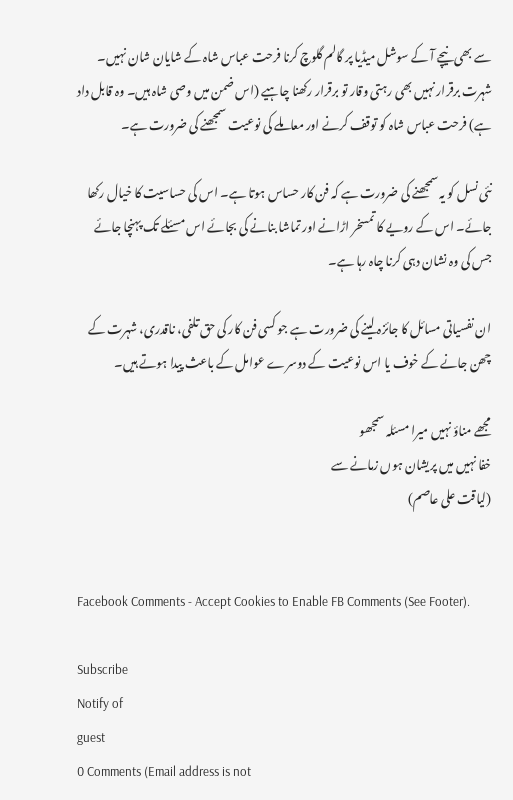سے بھی نیچے آ کے سوشل میڈیا پر گالم گلوچ کرنا فرحت عباس شاہ کے شایان شان نہیں۔ شہرت برقرار نہیں بھی رہتی وقار تو برقرار رکھنا چاہیے (اس ضمن میں وصی شاہ ہیں۔ وہ قابل داد ہے) فرحت عباس شاہ کو توقف کرنے اور معاملے کی نوعیت سمجھنے کی ضرورت ہے۔

نئی نسل کو یہ سمجھنے کی ضرورت ہے کہ فن کار حساس ہوتا ہے۔ اس کی حساسیت کا خیال رکھا جائے۔ اس کے رویے کا تمسخر اڑانے اور تماشا بنانے کی بجائے اس مسئلے تک پہنچا جائے جس کی وہ نشان دہی کرنا چاہ رہا ہے۔

ان نفسیاتی مسائل کا جائزہ لینے کی ضرورت ہے جو کسی فن کار کی حق تلفی، ناقدری، شہرت کے چھن جانے کے خوف یا اس نوعیت کے دوسرے عوامل کے باعث پیدا ہوتے ہیں۔

مجھے مناؤ نہیں میرا مسئلہ سمجھو
خفا نہیں میں پریشان ہوں زمانے سے
(لیاقت علی عاصم)


Facebook Comments - Accept Cookies to Enable FB Comments (See Footer).

Subscribe
Notify of
guest
0 Comments (Email address is not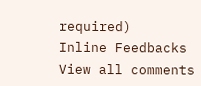required)
Inline Feedbacks
View all comments